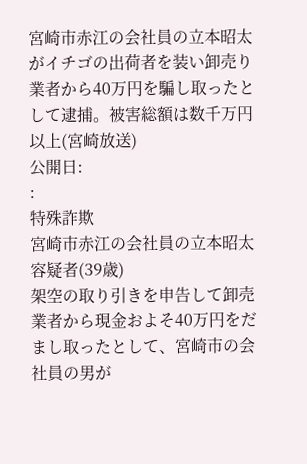宮崎市赤江の会社員の立本昭太がイチゴの出荷者を装い卸売り業者から40万円を騙し取ったとして逮捕。被害総額は数千万円以上(宮崎放送)
公開日:
:
特殊詐欺
宮崎市赤江の会社員の立本昭太容疑者(39歳)
架空の取り引きを申告して卸売業者から現金およそ40万円をだまし取ったとして、宮崎市の会社員の男が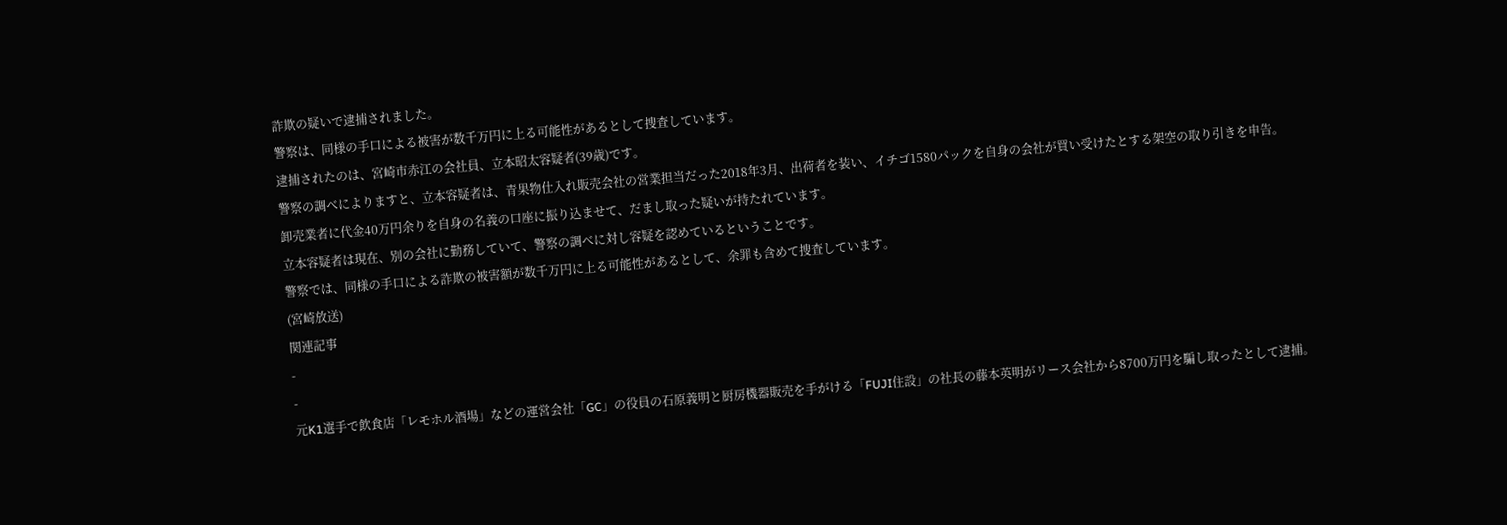詐欺の疑いで逮捕されました。
警察は、同様の手口による被害が数千万円に上る可能性があるとして捜査しています。
逮捕されたのは、宮崎市赤江の会社員、立本昭太容疑者(39歳)です。
警察の調べによりますと、立本容疑者は、青果物仕入れ販売会社の営業担当だった2018年3月、出荷者を装い、イチゴ1580パックを自身の会社が買い受けたとする架空の取り引きを申告。
卸売業者に代金40万円余りを自身の名義の口座に振り込ませて、だまし取った疑いが持たれています。
立本容疑者は現在、別の会社に勤務していて、警察の調べに対し容疑を認めているということです。
警察では、同様の手口による詐欺の被害額が数千万円に上る可能性があるとして、余罪も含めて捜査しています。
(宮崎放送)
関連記事
-
-
元K1選手で飲食店「レモホル酒場」などの運営会社「GC」の役員の石原義明と厨房機器販売を手がける「FUJI住設」の社長の藤本英明がリース会社から8700万円を騙し取ったとして逮捕。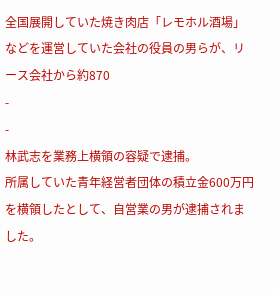全国展開していた焼き肉店「レモホル酒場」などを運営していた会社の役員の男らが、リース会社から約870
-
-
林武志を業務上横領の容疑で逮捕。
所属していた青年経営者団体の積立金600万円を横領したとして、自営業の男が逮捕されました。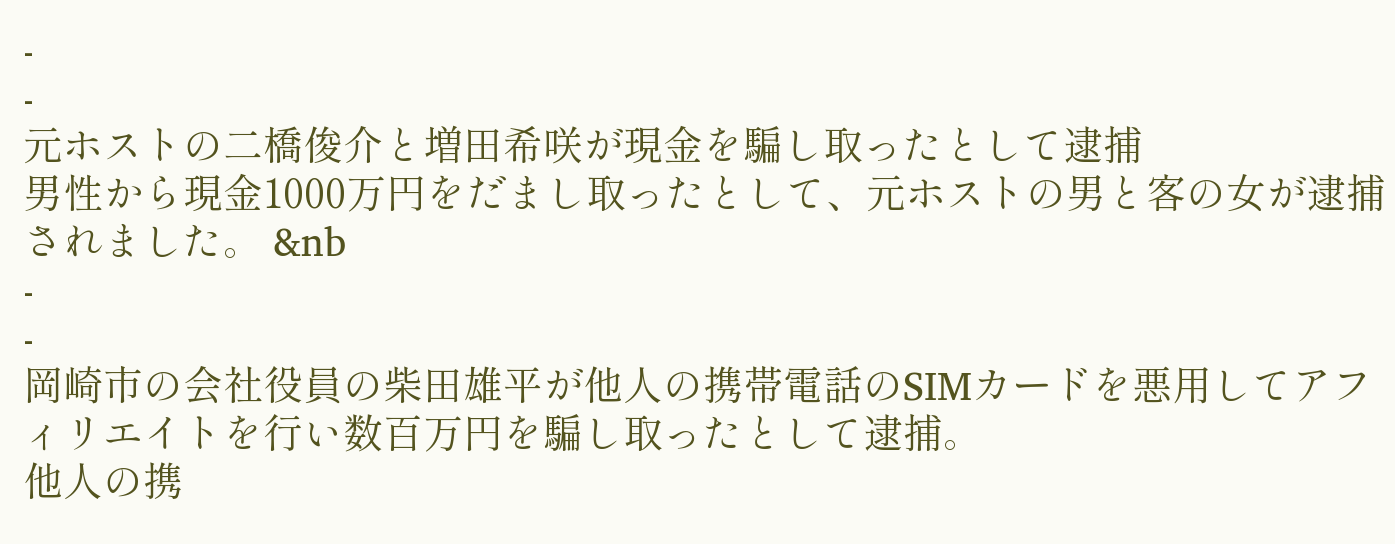-
-
元ホストの二橋俊介と増田希咲が現金を騙し取ったとして逮捕
男性から現金1000万円をだまし取ったとして、元ホストの男と客の女が逮捕されました。 &nb
-
-
岡崎市の会社役員の柴田雄平が他人の携帯電話のSIMカードを悪用してアフィリエイトを行い数百万円を騙し取ったとして逮捕。
他人の携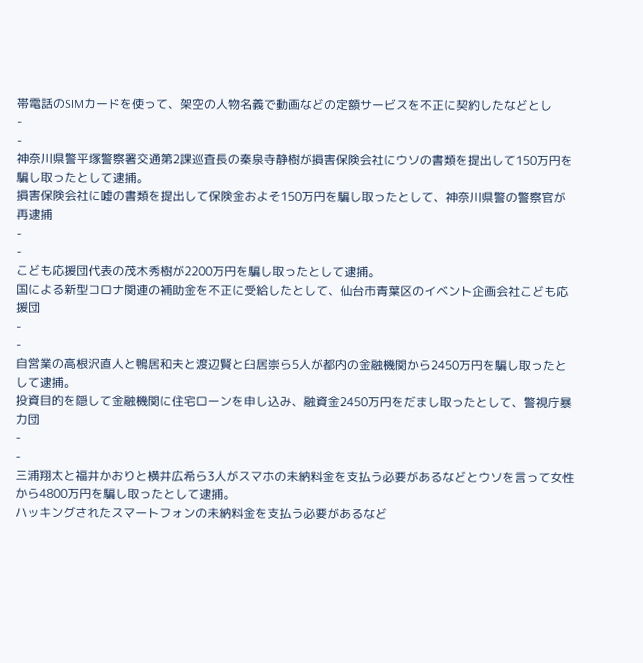帯電話のSIMカードを使って、架空の人物名義で動画などの定額サービスを不正に契約したなどとし
-
-
神奈川県警平塚警察署交通第2課巡査長の秦泉寺静樹が損害保険会社にウソの書類を提出して150万円を騙し取ったとして逮捕。
損害保険会社に嘘の書類を提出して保険金およそ150万円を騙し取ったとして、神奈川県警の警察官が再逮捕
-
-
こども応援団代表の茂木秀樹が2200万円を騙し取ったとして逮捕。
国による新型コロナ関連の補助金を不正に受給したとして、仙台市青葉区のイベント企画会社こども応援団
-
-
自営業の高根沢直人と鴨居和夫と渡辺賢と臼居崇ら5人が都内の金融機関から2450万円を騙し取ったとして逮捕。
投資目的を隠して金融機関に住宅ローンを申し込み、融資金2450万円をだまし取ったとして、警視庁暴力団
-
-
三浦翔太と福井かおりと横井広希ら3人がスマホの未納料金を支払う必要があるなどとウソを言って女性から4800万円を騙し取ったとして逮捕。
ハッキングされたスマートフォンの未納料金を支払う必要があるなど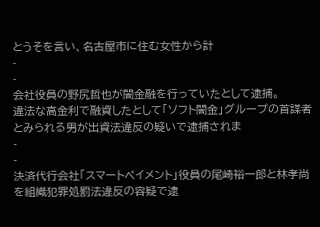とうそを言い、名古屋市に住む女性から計
-
-
会社役員の野尻哲也が闇金融を行っていたとして逮捕。
違法な高金利で融資したとして「ソフト闇金」グループの首謀者とみられる男が出資法違反の疑いで逮捕されま
-
-
決済代行会社「スマートペイメント」役員の尾崎裕一郎と林孝尚を組織犯罪処罰法違反の容疑で逮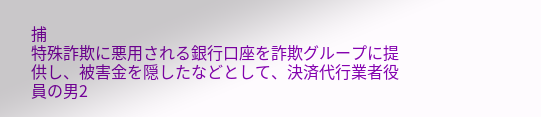捕
特殊詐欺に悪用される銀行口座を詐欺グループに提供し、被害金を隠したなどとして、決済代行業者役員の男2